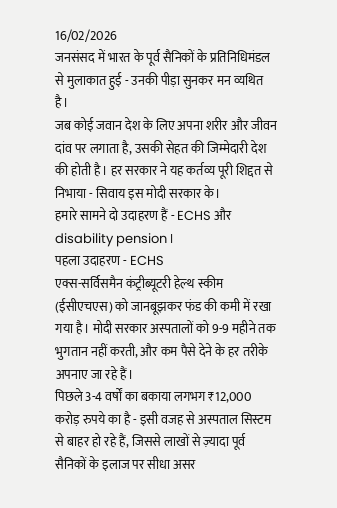16/02/2026
जनसंसद में भारत के पूर्व सैनिकों के प्रतिनिधिमंडल से मुलाकात हुई - उनकी पीड़ा सुनकर मन व्यथित है।
जब कोई जवान देश के लिए अपना शरीर और जीवन दांव पर लगाता है, उसकी सेहत की जिम्मेदारी देश की होती है। हर सरकार ने यह कर्तव्य पूरी शिद्दत से निभाया - सिवाय इस मोदी सरकार के।
हमारे सामने दो उदाहरण हैं - ECHS और disability pension।
पहला उदाहरण - ECHS
एक्स-सर्विसमैन कंट्रीब्यूटरी हेल्थ स्कीम (ईसीएचएस) को जानबूझकर फंड की कमी में रखा गया है। मोदी सरकार अस्पतालों को 9-9 महीने तक भुगतान नहीं करती, और कम पैसे देने के हर तरीके अपनाए जा रहे हैं।
पिछले 3-4 वर्षों का बकाया लगभग ₹12,000 करोड़ रुपये का है - इसी वजह से अस्पताल सिस्टम से बाहर हो रहे हैं, जिससे लाखों से ज़्यादा पूर्व सैनिकों के इलाज पर सीधा असर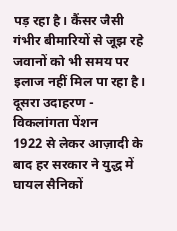पड़ रहा है। कैंसर जैसी गंभीर बीमारियों से जूझ रहे जवानों को भी समय पर इलाज नहीं मिल पा रहा है।
दूसरा उदाहरण - विकलांगता पेंशन
1922 से लेकर आज़ादी के बाद हर सरकार ने युद्ध में घायल सैनिकों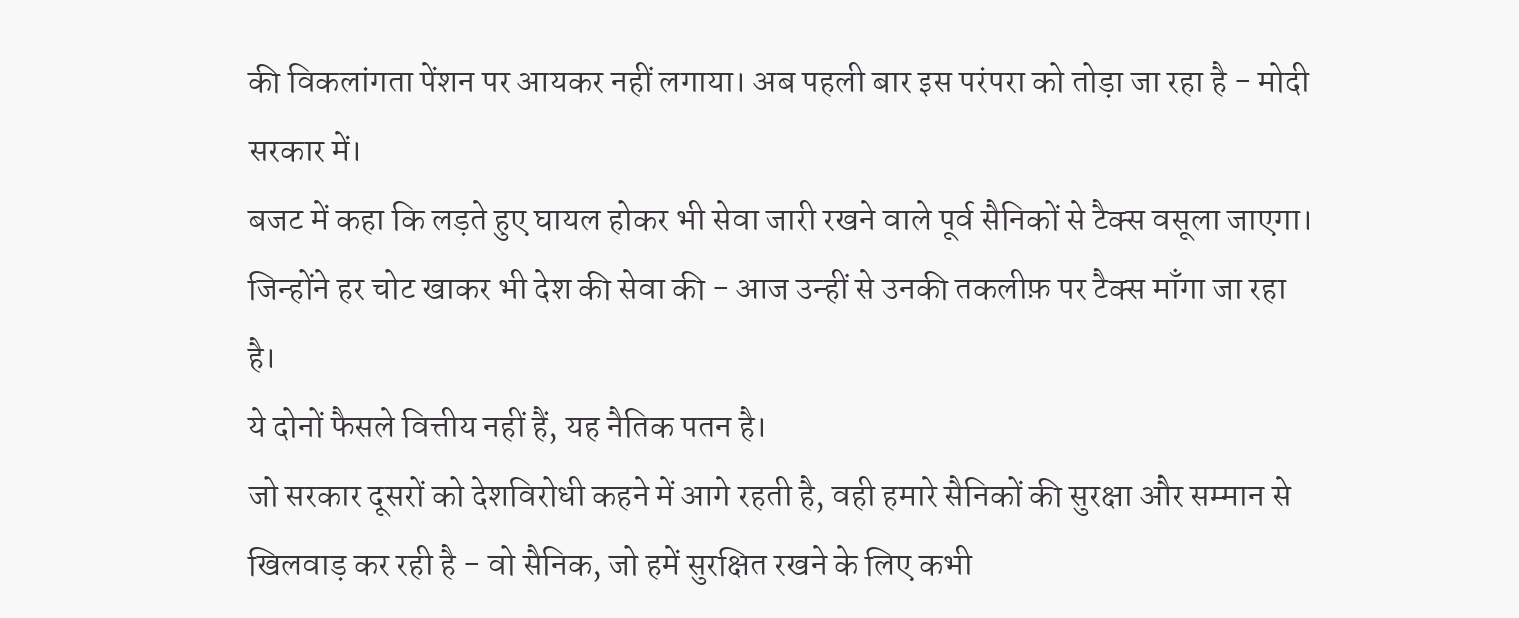की विकलांगता पेंशन पर आयकर नहीं लगाया। अब पहली बार इस परंपरा को तोड़ा जा रहा है - मोदी सरकार में।
बजट में कहा कि लड़ते हुए घायल होकर भी सेवा जारी रखने वाले पूर्व सैनिकों से टैक्स वसूला जाएगा।
जिन्होंने हर चोट खाकर भी देश की सेवा की - आज उन्हीं से उनकी तकलीफ़ पर टैक्स माँगा जा रहा है।
ये दोनों फैसले वित्तीय नहीं हैं, यह नैतिक पतन है।
जो सरकार दूसरों को देशविरोधी कहने में आगे रहती है, वही हमारे सैनिकों की सुरक्षा और सम्मान से खिलवाड़ कर रही है - वो सैनिक, जो हमें सुरक्षित रखने के लिए कभी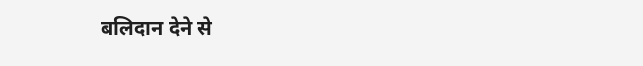बलिदान देने से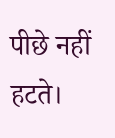पीछे नहीं हटते।